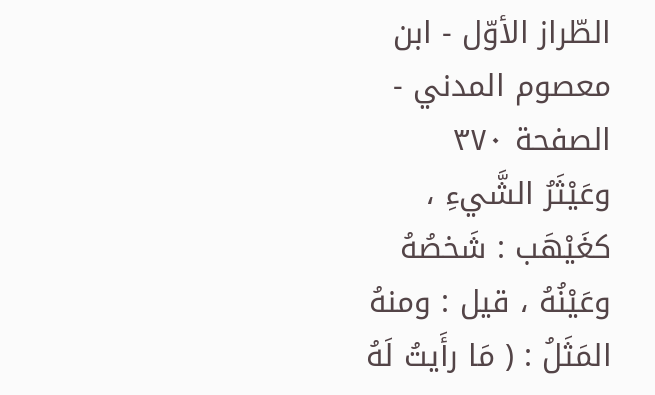الطّراز الأوّل - ابن معصوم المدني - الصفحة ٣٧٠
وعَيْثَرُ الشَّيءِ ، كغَيْهَب : شَخصُهُ وعَيْنُهُ ، قيل : ومنهُ المَثَلُ : ( مَا رأَيتُ لَهُ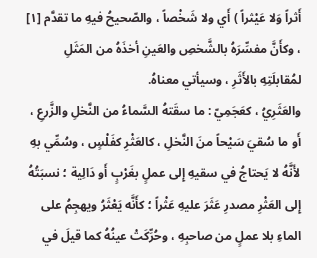أَثراً وَلا عَيْثراً ) أَي ولا شَخْصاً ، والصّحيحُ فيهِ ما تقدَّم [١] ، وكأَنَّ مفسِّرَهُ بالشَّخصِ والعَينِ أخذَهُ من المَثَلِ لمُقابلَتِهِ بالأَثَرِ ، وسيأتي معناهُ.
والعَثَرِيُ ، كعَجَمِيّ : ما سقَتهُ السَّماءُ من النَّخلِ والزَّرعِ ، أَو ما سُقيَ سَيْحاً منَ النَّخلِ ، كالعَثْرِ كفَلْسٍ ، وسُمِّي بهِ لأَنَّهُ لا يَحتاجُ في سقيهِ إِلى عملٍ بغَرْبٍ أَو دَالِية ؛ نسبَتُهُ إِلى العَثْرِ مصدرِ عَثَرَ عليهِ عَثْراً ؛ كأَنَّه يَعْثَرُ ويهجِمُ على الماءِ بلا عملٍ من صاحبِهِ ، وحُرِّكَتْ عينُهُ كما قيلَ في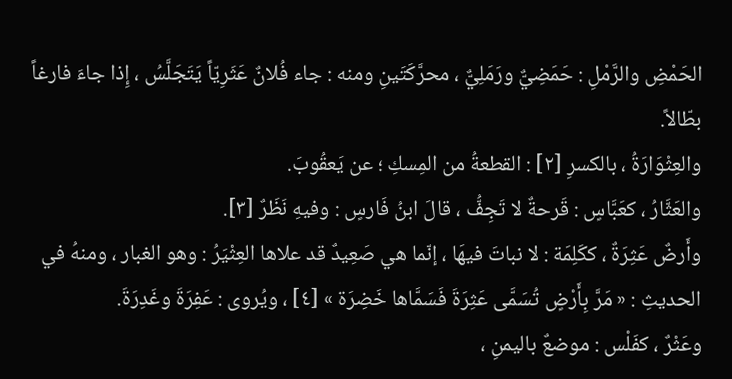الحَمْضِ والرَّمْلِ : حَمَضِيٌّ ورَمَلِيٌّ ، محرَّكَتَينِ ومنه : جاء فُلانٌ عَثَرِيّاً يَتَجَلَّسُ ، إِذا جاءَ فارغاً بطّالاً.
والعِثْوَارَةُ ، بالكسرِ [٢] : القطعةُ من المِسكِ ؛ عن يَعقُوبَ.
والعَثَّارُ ، كعَبَّاسٍ : قَرحةٌ لا تَجِفُّ ، قالَ ابنُ فَارسٍ : وفيهِ نَظَرٌ [٣].
وأَرضٌ عَثِرَةٌ ، ككَلِمَة : لا نباتَ فيهَا ، إنّما هي صَعِيدٌ قد علاها العِثْيَرُ : وهو الغبار ، ومنهُ في الحديثِ : « مَرَّ بِأَرْضٍ تُسَمَّى عَثِرَةَ فَسَمَّاها خَضِرَة » [٤] ، ويُروى : عَفِرَةَ وغَدِرَةَ.
وعَثْرٌ ، كفَلْس : موضعٌ باليمنِ ،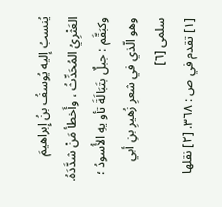يُنسبُ إليه يُوسفُ بنُ إِبراهيمَ العَثْرِيُ المُحَدِّثُ ، وأَخطأ مَنْ شدَّدَهُ.
وكبَقَّم : جبلٌ بتَبَالَةَ تأو يهِ الأُسودُ ؛ وهو الّذي في شعرِ زُهيرِ بنِ أبي سلمى [٦]
[١] تقدم في ص : ٣٦٨. [٢] نقلها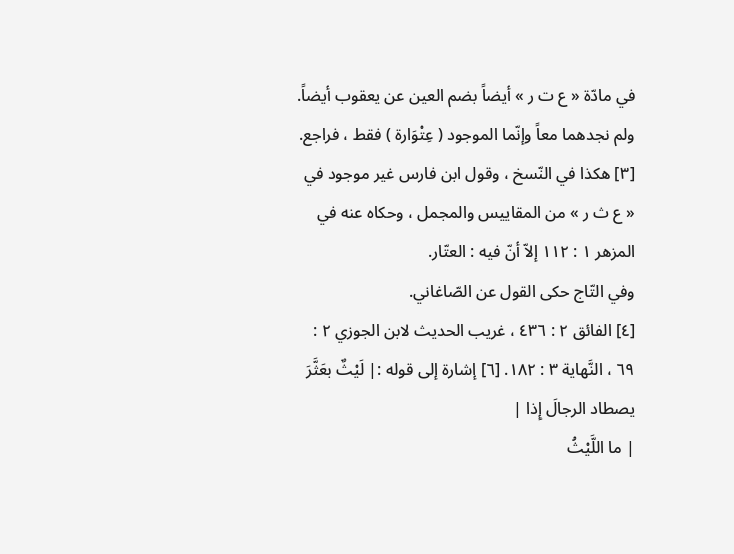في مادّة « ع ت ر » أيضاً بضم العين عن يعقوب أيضاً. ولم نجدهما معاً وإنّما الموجود ( عِتْوَارة ) فقط ، فراجع. [٣] هكذا في النّسخ ، وقول ابن فارس غير موجود في « ع ث ر » من المقاييس والمجمل ، وحكاه عنه في المزهر ١ : ١١٢ إلاّ أنّ فيه : العتّار.
وفي التّاج حكى القول عن الصّاغاني.
[٤] الفائق ٢ : ٤٣٦ ، غريب الحديث لابن الجوزي ٢ : ٦٩ ، النَّهاية ٣ : ١٨٢. [٦] إشارة إلى قوله :| لَيْثٌ بعَثَّرَ يصطاد الرجالَ إِذا |
| ما اللَّيْثُ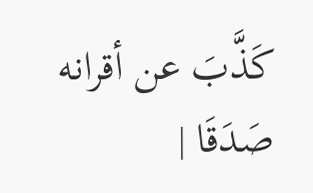كَذَّبَ عن أقرانه صَدَقَا |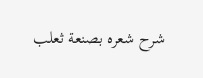شرح شعره بصنعة ثعلب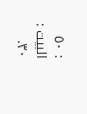: ٥٠ البيت : ٣٠.